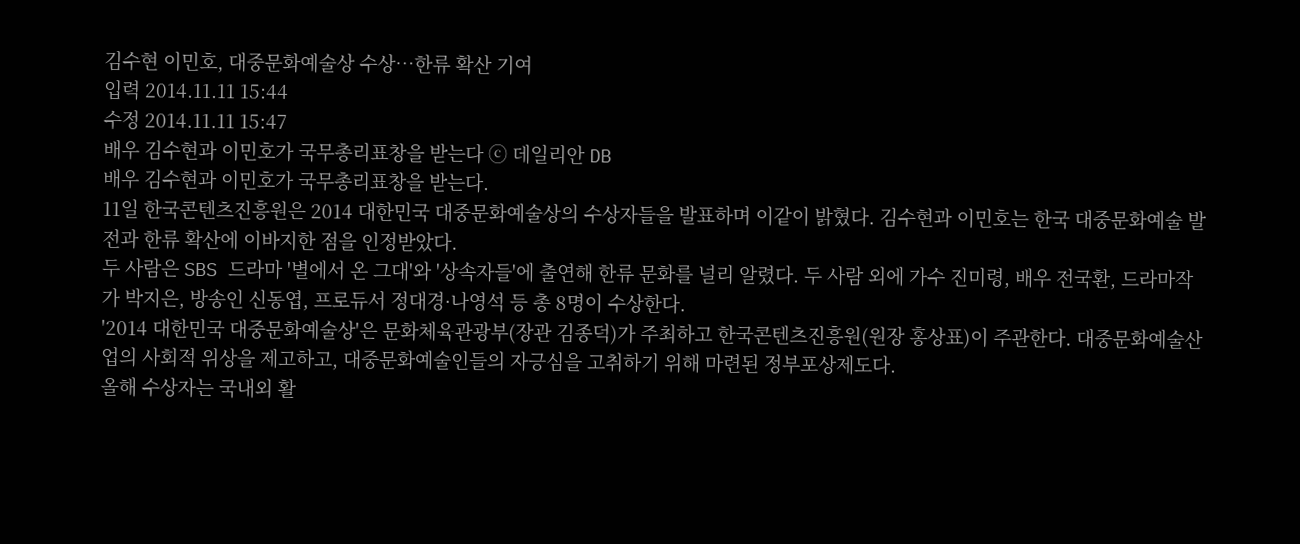김수현 이민호, 대중문화예술상 수상…한류 확산 기여
입력 2014.11.11 15:44
수정 2014.11.11 15:47
배우 김수현과 이민호가 국무총리표창을 받는다 ⓒ 데일리안 DB
배우 김수현과 이민호가 국무총리표창을 받는다.
11일 한국콘텐츠진흥원은 2014 대한민국 대중문화예술상의 수상자들을 발표하며 이같이 밝혔다. 김수현과 이민호는 한국 대중문화예술 발전과 한류 확산에 이바지한 점을 인정받았다.
두 사람은 SBS 드라마 '별에서 온 그대'와 '상속자들'에 출연해 한류 문화를 널리 알렸다. 두 사람 외에 가수 진미령, 배우 전국환, 드라마작가 박지은, 방송인 신동엽, 프로듀서 정대경·나영석 등 총 8명이 수상한다.
'2014 대한민국 대중문화예술상'은 문화체육관광부(장관 김종덕)가 주최하고 한국콘텐츠진흥원(원장 홍상표)이 주관한다. 대중문화예술산업의 사회적 위상을 제고하고, 대중문화예술인들의 자긍심을 고취하기 위해 마련된 정부포상제도다.
올해 수상자는 국내외 활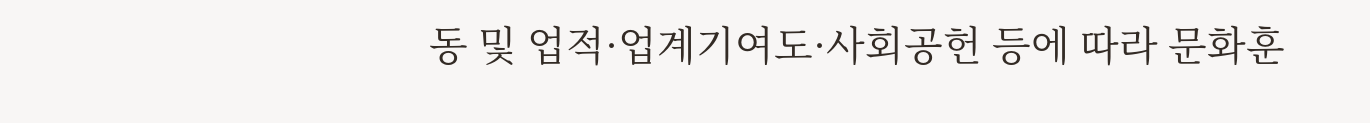동 및 업적·업계기여도·사회공헌 등에 따라 문화훈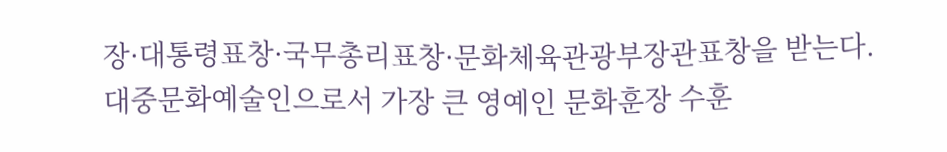장·대통령표창·국무총리표창·문화체육관광부장관표창을 받는다.
대중문화예술인으로서 가장 큰 영예인 문화훈장 수훈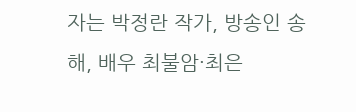자는 박정란 작가, 방송인 송해, 배우 최불암·최은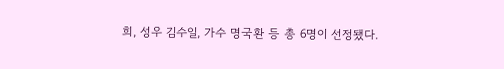희, 성우 김수일, 가수 명국환 등 총 6명이 선정됐다.